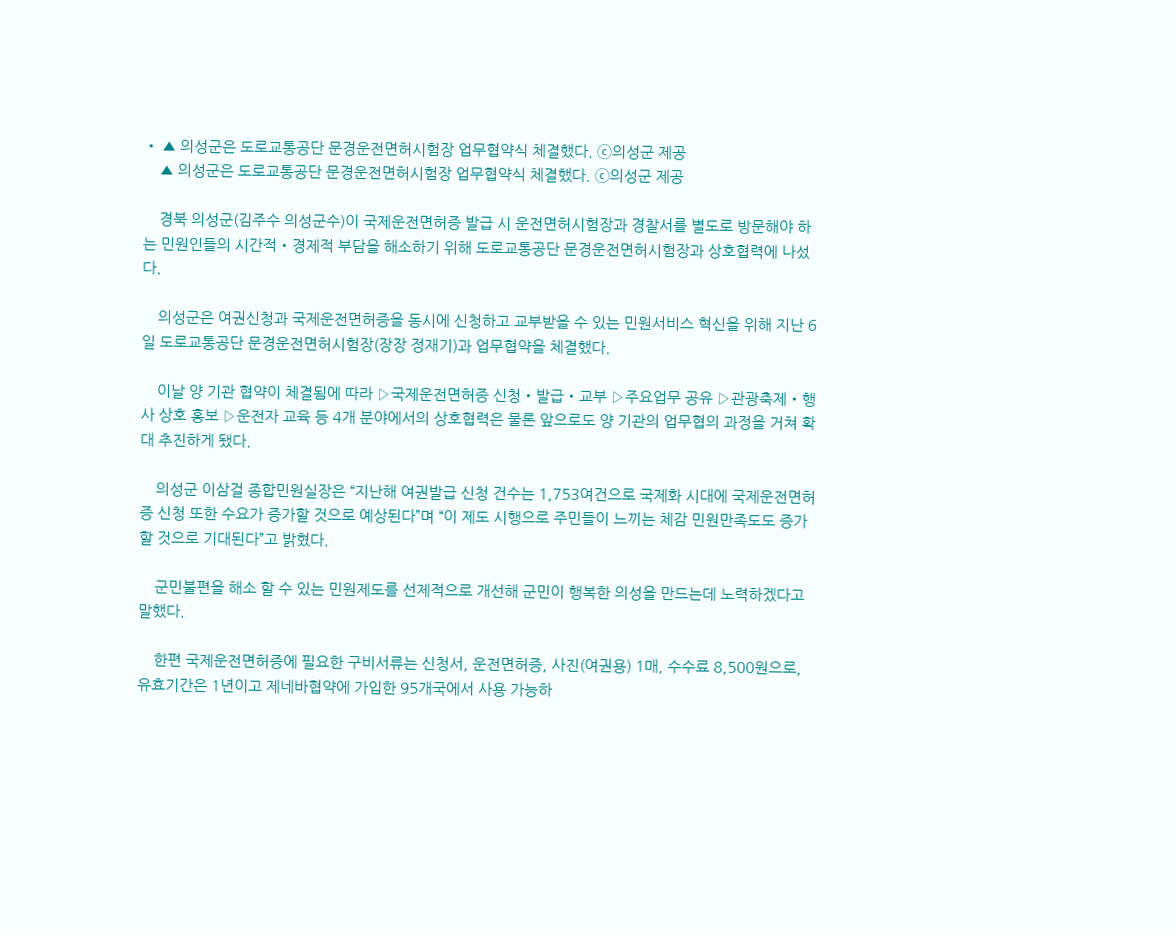• ▲ 의성군은 도로교통공단 문경운전면허시험장 업무협약식 체결했다. ⓒ의성군 제공
    ▲ 의성군은 도로교통공단 문경운전면허시험장 업무협약식 체결했다. ⓒ의성군 제공

    경북 의성군(김주수 의성군수)이 국제운전면허증 발급 시 운전면허시험장과 경찰서를 별도로 방문해야 하는 민원인들의 시간적‧경제적 부담을 해소하기 위해 도로교통공단 문경운전면허시험장과 상호협력에 나섰다.

    의성군은 여권신청과 국제운전면허증을 동시에 신청하고 교부받을 수 있는 민원서비스 혁신을 위해 지난 6일 도로교통공단 문경운전면허시험장(장장 정재기)과 업무협약을 체결했다.

    이날 양 기관 협약이 체결됨에 따라 ▷국제운전면허증 신청‧발급‧교부 ▷주요업무 공유 ▷관광축제‧행사 상호 홍보 ▷운전자 교육 등 4개 분야에서의 상호협력은 물론 앞으로도 양 기관의 업무협의 과정을 거쳐 확대 추진하게 됐다.

    의성군 이삼걸 종합민원실장은 “지난해 여권발급 신청 건수는 1,753여건으로 국제화 시대에 국제운전면허증 신청 또한 수요가 증가할 것으로 예상된다”며 “이 제도 시행으로 주민들이 느끼는 체감 민원만족도도 증가할 것으로 기대된다”고 밝혔다.

    군민불편을 해소 할 수 있는 민원제도를 선제적으로 개선해 군민이 행복한 의성을 만드는데 노력하겠다고 말했다.

    한편 국제운전면허증에 필요한 구비서류는 신청서, 운전면허증, 사진(여권용) 1매, 수수료 8,500원으로, 유효기간은 1년이고 제네바협약에 가입한 95개국에서 사용 가능하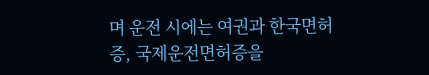며 운전 시에는 여권과 한국면허증, 국제운전면허증을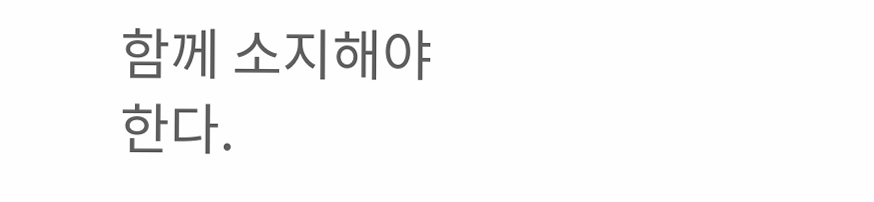함께 소지해야 한다.